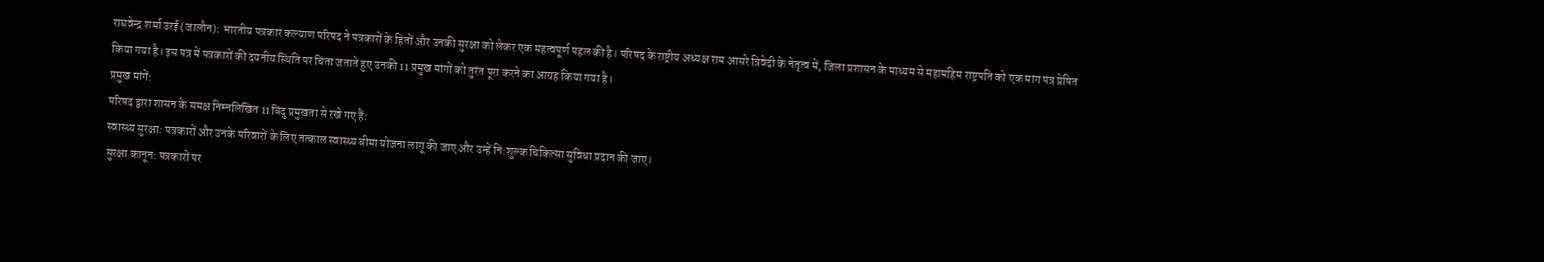राघवेन्द्र शर्मा उरई (जालौन): भारतीय पत्रकार कल्याण परिषद ने पत्रकारों के हितों और उनकी सुरक्षा को लेकर एक महत्वपूर्ण पहल की है। परिषद के राष्ट्रीय अध्यक्ष राम आसरे त्रिवेदी के नेतृत्व में, जिला प्रशासन के माध्यम से महामहिम राष्ट्रपति को एक मांग पत्र प्रेषित किया गया है। इस पत्र में पत्रकारों की दयनीय स्थिति पर चिंता जताते हुए उनकी 11 प्रमुख मांगों को तुरंत पूरा करने का आग्रह किया गया है।
प्रमुख मांगें:
परिषद द्वारा शासन के समक्ष निम्नलिखित 11बिंदु प्रमुखता से रखे गए हैं:
स्वास्थ्य सुरक्षा: पत्रकारों और उनके परिवारों के लिए तत्काल स्वास्थ्य बीमा योजना लागू की जाए और उन्हें नि:शुल्क चिकित्सा सुविधा प्रदान की जाए।
सुरक्षा कानून: पत्रकारों पर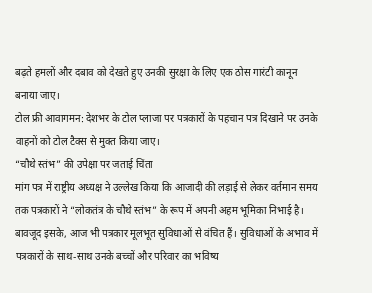बढ़ते हमलों और दबाव को देखते हुए उनकी सुरक्षा के लिए एक ठोस गारंटी कानून बनाया जाए।
टोल फ्री आवागमन: देशभर के टोल प्लाजा पर पत्रकारों के पहचान पत्र दिखाने पर उनके वाहनों को टोल टैक्स से मुक्त किया जाए।
“चौथे स्तंभ” की उपेक्षा पर जताई चिंता
मांग पत्र में राष्ट्रीय अध्यक्ष ने उल्लेख किया कि आजादी की लड़ाई से लेकर वर्तमान समय तक पत्रकारों ने “लोकतंत्र के चौथे स्तंभ” के रूप में अपनी अहम भूमिका निभाई है। बावजूद इसके, आज भी पत्रकार मूलभूत सुविधाओं से वंचित हैं। सुविधाओं के अभाव में पत्रकारों के साथ-साथ उनके बच्चों और परिवार का भविष्य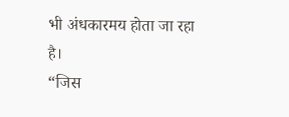भी अंधकारमय होता जा रहा है।
“जिस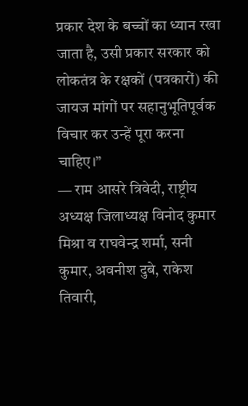प्रकार देश के बच्चों का ध्यान रखा जाता है, उसी प्रकार सरकार को लोकतंत्र के रक्षकों (पत्रकारों) की जायज मांगों पर सहानुभूतिपूर्वक विचार कर उन्हें पूरा करना चाहिए।”
— राम आसरे त्रिवेदी, राष्ट्रीय अध्यक्ष जिलाध्यक्ष विनोद कुमार मिश्रा व राघवेन्द्र शर्मा, सनी कुमार, अवनीश दुबे, राकेश तिवारी,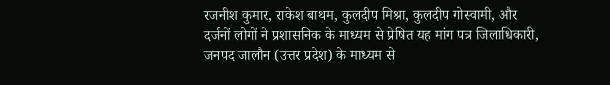रजनीश कुमार, राकेश बाथम, कुलदीप मिश्रा, कुलदीप गोस्वामी, और दर्जनों लोगों ने प्रशासनिक के माध्यम से प्रेषित यह मांग पत्र जिलाधिकारी, जनपद जालौन (उत्तर प्रदेश) के माध्यम से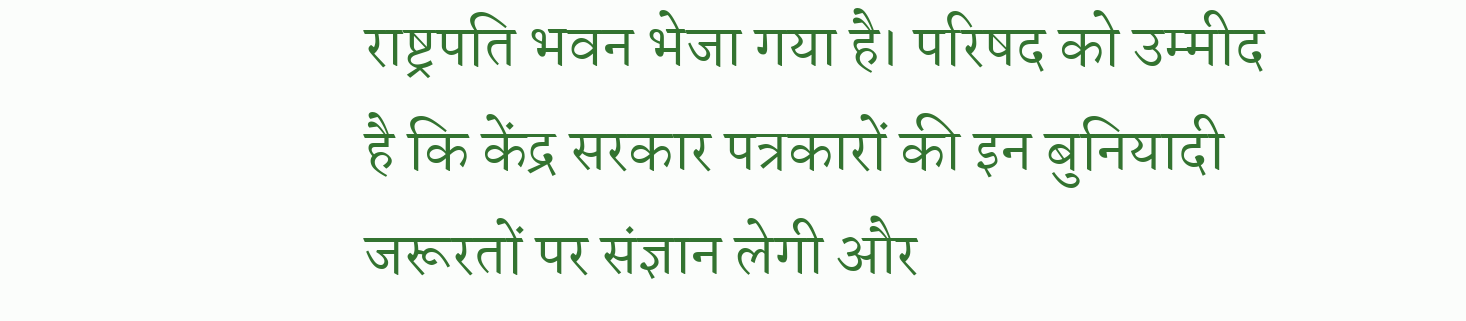राष्ट्रपति भवन भेजा गया है। परिषद को उम्मीद है कि केंद्र सरकार पत्रकारों की इन बुनियादी जरूरतों पर संज्ञान लेगी और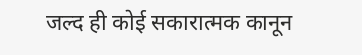जल्द ही कोई सकारात्मक कानून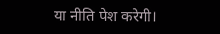या नीति पेश करेगी।